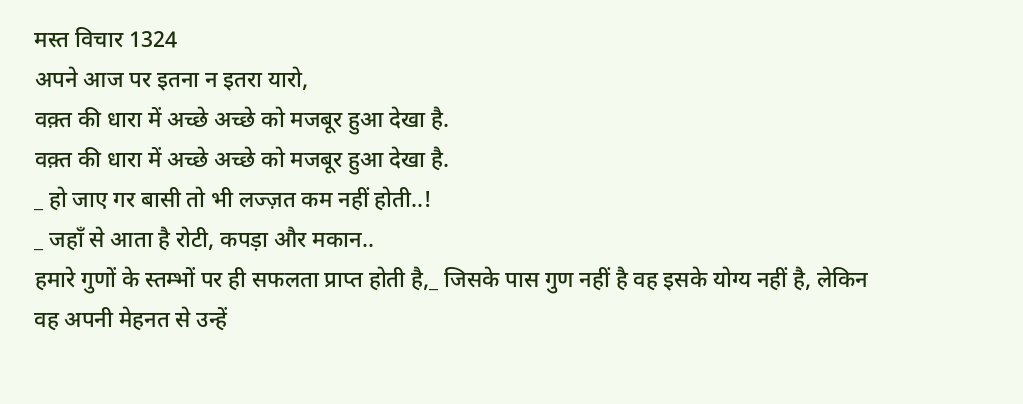मस्त विचार 1324
अपने आज पर इतना न इतरा यारो,
वक़्त की धारा में अच्छे अच्छे को मजबूर हुआ देखा है.
वक़्त की धारा में अच्छे अच्छे को मजबूर हुआ देखा है.
_ हो जाए गर बासी तो भी लज्ज़त कम नहीं होती..!
_ जहाँ से आता है रोटी, कपड़ा और मकान..
हमारे गुणों के स्तम्भों पर ही सफलता प्राप्त होती है,_ जिसके पास गुण नहीं है वह इसके योग्य नहीं है, लेकिन वह अपनी मेहनत से उन्हें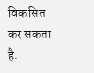विकसित कर सकता है.